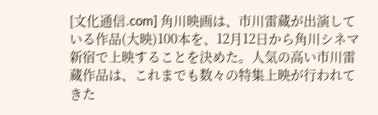[文化通信.com] 角川映画は、市川雷蔵が出演している作品(大映)100本を、12月12日から角川シネマ新宿で上映することを決めた。人気の高い市川雷蔵作品は、これまでも数々の特集上映が行われてきた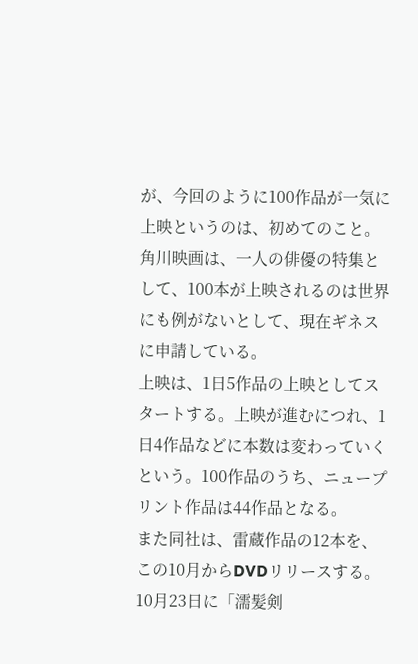が、今回のように100作品が一気に上映というのは、初めてのこと。角川映画は、一人の俳優の特集として、100本が上映されるのは世界にも例がないとして、現在ギネスに申請している。
上映は、1日5作品の上映としてスタートする。上映が進むにつれ、1日4作品などに本数は変わっていくという。100作品のうち、ニュープリント作品は44作品となる。
また同社は、雷蔵作品の12本を、この10月からDVDリリースする。10月23日に「濡髪剣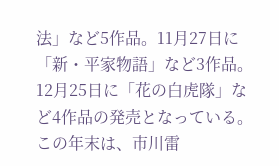法」など5作品。11月27日に「新・平家物語」など3作品。12月25日に「花の白虎隊」など4作品の発売となっている。この年末は、市川雷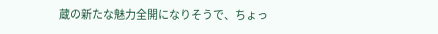蔵の新たな魅力全開になりそうで、ちょっ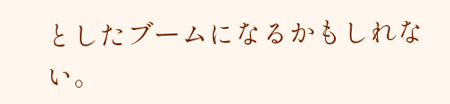としたブームになるかもしれない。